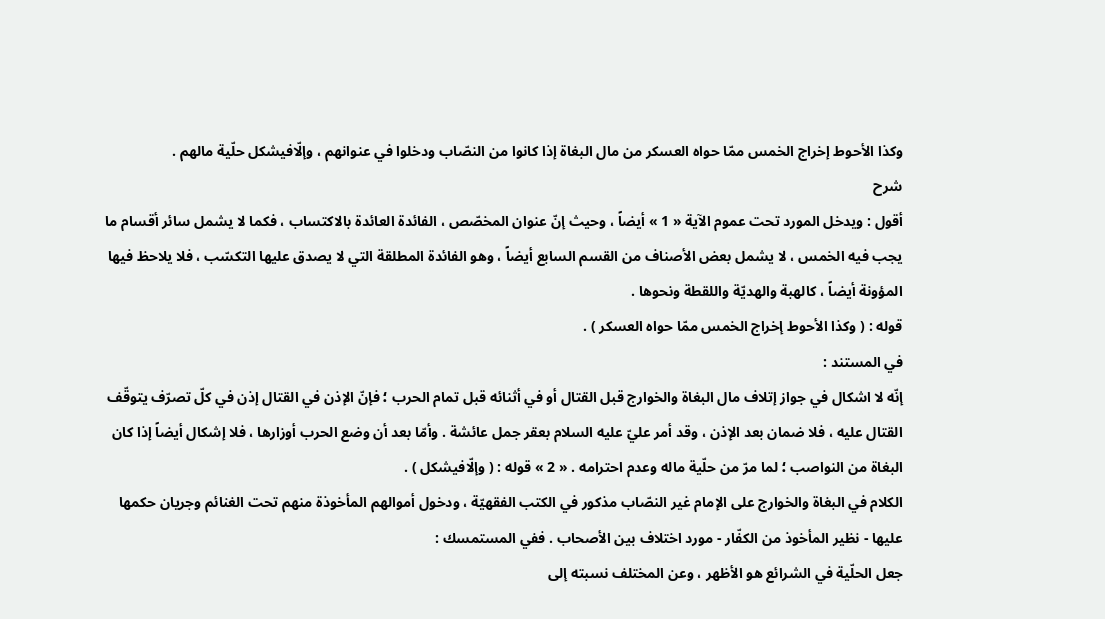وكذا الأحوط إخراج الخمس ممّا حواه العسكر من مال البغاة إذا كانوا من النصّاب ودخلوا في عنوانهم ، وإلّافيشكل حلّية مالهم .
شرح
أقول : ويدخل المورد تحت عموم الآية « 1 » أيضاً ، وحيث إنّ عنوان المخصّص ، الفائدة العائدة بالاكتساب ، فكما لا يشمل سائر أقسام ما يجب فيه الخمس ، لا يشمل بعض الأصناف من القسم السابع أيضاً ، وهو الفائدة المطلقة التي لا يصدق عليها التكسّب ، فلا يلاحظ فيها المؤونة أيضاً ، كالهبة والهديّة واللقطة ونحوها .
قوله : ( وكذا الأحوط إخراج الخمس ممّا حواه العسكر ) .
في المستند :
إنّه لا اشكال في جواز إتلاف مال البغاة والخوارج قبل القتال أو في أثنائه قبل تمام الحرب ؛ فإنّ الإذن في القتال إذن في كلّ تصرّف يتوقّف القتال عليه ، فلا ضمان بعد الإذن ، وقد أمر عليّ عليه السلام بعقر جمل عائشة . وأمّا بعد أن وضع الحرب أوزارها ، فلا إشكال أيضاً إذا كان البغاة من النواصب ؛ لما مرّ من حلّية ماله وعدم احترامه . « 2 » قوله : ( وإلّافيشكل ) .
الكلام في البغاة والخوارج على الإمام غير النصّاب مذكور في الكتب الفقهيّة ، ودخول أموالهم المأخوذة منهم تحت الغنائم وجريان حكمها عليها - نظير المأخوذ من الكفّار - مورد اختلاف بين الأصحاب . ففي المستمسك :
جعل الحلّية في الشرائع هو الأظهر ، وعن المختلف نسبته إلى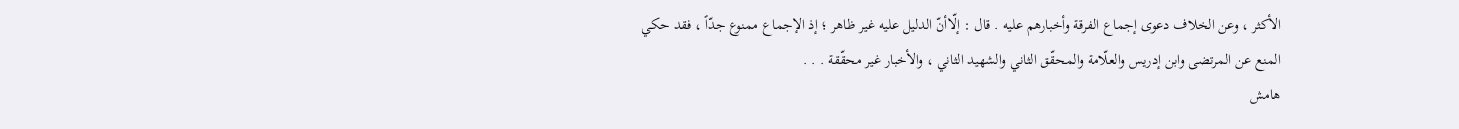الأكثر ، وعن الخلاف دعوى إجماع الفرقة وأخبارهم عليه . قال : إلّاأنّ الدليل عليه غير ظاهر ؛ إذ الإجماع ممنوع جدّاً ، فقد حكي المنع عن المرتضى وابن إدريس والعلّامة والمحقّق الثاني والشهيد الثاني ، والأخبار غير محقّقة . . .
هامش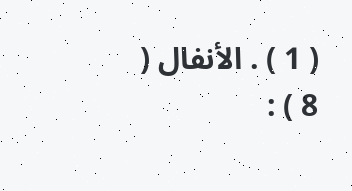( 1 ) . الأنفال ( 8 ) :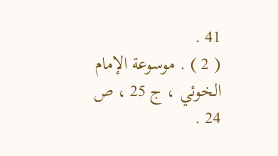41 .
( 2 ) . موسوعة الإمام الخوئي ، ج 25 ، ص 24 .